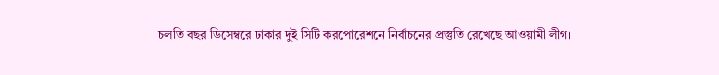চলতি বছর ডিসেম্বরে ঢাকার দুই সিটি করপোরেশনে নির্বাচনের প্রস্তুতি রেখেছে আওয়ামী লীগ।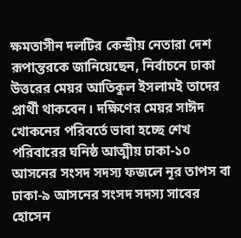ক্ষমতাসীন দলটির কেন্দ্রীয় নেতারা দেশ রূপান্তরকে জানিয়েছেন, নির্বাচনে ঢাকা উত্তরের মেয়র আতিকুল ইসলামই তাদের প্রার্থী থাকবেন। দক্ষিণের মেয়র সাঈদ খোকনের পরিবর্তে ভাবা হচ্ছে শেখ পরিবারের ঘনিষ্ঠ আত্মীয় ঢাকা-১০ আসনের সংসদ সদস্য ফজলে নূর তাপস বা ঢাকা-৯ আসনের সংসদ সদস্য সাবের হোসেন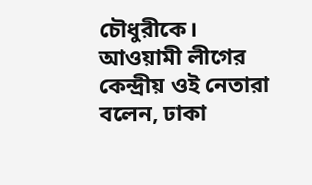চৌধুরীকে।
আওয়ামী লীগের কেন্দ্রীয় ওই নেতারা বলেন, ঢাকা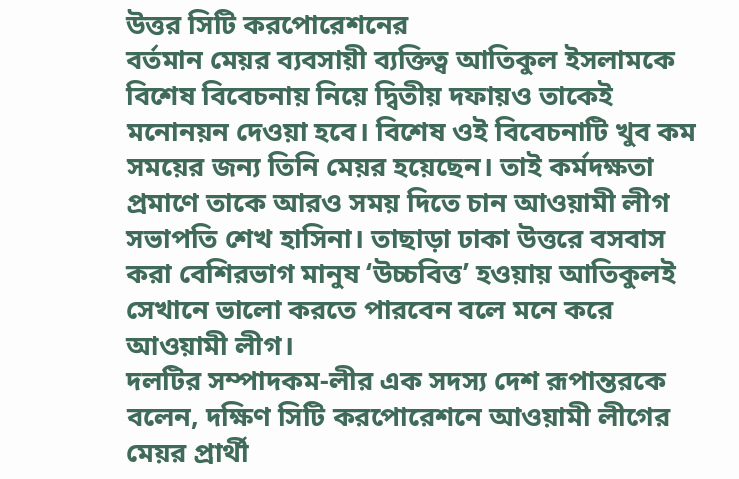উত্তর সিটি করপোরেশনের
বর্তমান মেয়র ব্যবসায়ী ব্যক্তিত্ব আতিকুল ইসলামকে বিশেষ বিবেচনায় নিয়ে দ্বিতীয় দফায়ও তাকেই মনোনয়ন দেওয়া হবে। বিশেষ ওই বিবেচনাটি খুব কম সময়ের জন্য তিনি মেয়র হয়েছেন। তাই কর্মদক্ষতা প্রমাণে তাকে আরও সময় দিতে চান আওয়ামী লীগ সভাপতি শেখ হাসিনা। তাছাড়া ঢাকা উত্তরে বসবাস করা বেশিরভাগ মানুষ ‘উচ্চবিত্ত’ হওয়ায় আতিকুলই সেখানে ভালো করতে পারবেন বলে মনে করে আওয়ামী লীগ।
দলটির সম্পাদকম-লীর এক সদস্য দেশ রূপান্তরকে বলেন, দক্ষিণ সিটি করপোরেশনে আওয়ামী লীগের মেয়র প্রার্থী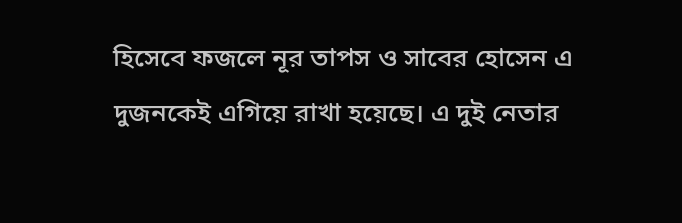হিসেবে ফজলে নূর তাপস ও সাবের হোসেন এ দুজনকেই এগিয়ে রাখা হয়েছে। এ দুই নেতার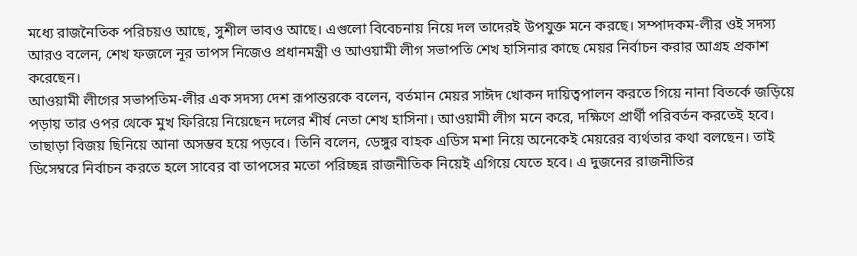মধ্যে রাজনৈতিক পরিচয়ও আছে, সুশীল ভাবও আছে। এগুলো বিবেচনায় নিয়ে দল তাদেরই উপযুক্ত মনে করছে। সম্পাদকম-লীর ওই সদস্য আরও বলেন, শেখ ফজলে নূর তাপস নিজেও প্রধানমন্ত্রী ও আওয়ামী লীগ সভাপতি শেখ হাসিনার কাছে মেয়র নির্বাচন করার আগ্রহ প্রকাশ করেছেন।
আওয়ামী লীগের সভাপতিম-লীর এক সদস্য দেশ রূপান্তরকে বলেন, বর্তমান মেয়র সাঈদ খোকন দায়িত্বপালন করতে গিয়ে নানা বিতর্কে জড়িয়ে পড়ায় তার ওপর থেকে মুখ ফিরিয়ে নিয়েছেন দলের শীর্ষ নেতা শেখ হাসিনা। আওয়ামী লীগ মনে করে, দক্ষিণে প্রার্থী পরিবর্তন করতেই হবে। তাছাড়া বিজয় ছিনিয়ে আনা অসম্ভব হয়ে পড়বে। তিনি বলেন, ডেঙ্গুর বাহক এডিস মশা নিয়ে অনেকেই মেয়রের ব্যর্থতার কথা বলছেন। তাই ডিসেম্বরে নির্বাচন করতে হলে সাবের বা তাপসের মতো পরিচ্ছন্ন রাজনীতিক নিয়েই এগিয়ে যেতে হবে। এ দুজনের রাজনীতির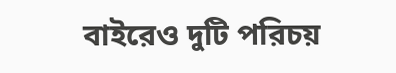বাইরেও দুটি পরিচয়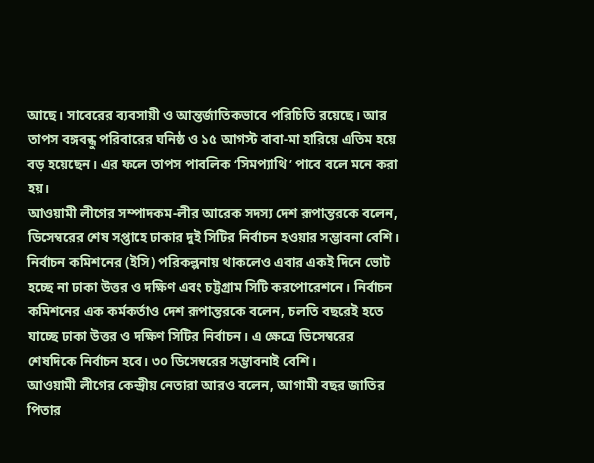আছে। সাবেরের ব্যবসায়ী ও আন্তর্জাতিকভাবে পরিচিতি রয়েছে। আর তাপস বঙ্গবন্ধু পরিবারের ঘনিষ্ঠ ও ১৫ আগস্ট বাবা-মা হারিয়ে এতিম হয়ে বড় হয়েছেন। এর ফলে তাপস পাবলিক ‘সিমপ্যাথি’ পাবে বলে মনে করা হয়।
আওয়ামী লীগের সম্পাদকম-লীর আরেক সদস্য দেশ রূপান্তরকে বলেন, ডিসেম্বরের শেষ সপ্তাহে ঢাকার দুই সিটির নির্বাচন হওয়ার সম্ভাবনা বেশি। নির্বাচন কমিশনের (ইসি) পরিকল্পনায় থাকলেও এবার একই দিনে ভোট হচ্ছে না ঢাকা উত্তর ও দক্ষিণ এবং চট্টগ্রাম সিটি করপোরেশনে। নির্বাচন কমিশনের এক কর্মকর্তাও দেশ রূপান্তরকে বলেন, চলতি বছরেই হতে যাচ্ছে ঢাকা উত্তর ও দক্ষিণ সিটির নির্বাচন। এ ক্ষেত্রে ডিসেম্বরের শেষদিকে নির্বাচন হবে। ৩০ ডিসেম্বরের সম্ভাবনাই বেশি।
আওয়ামী লীগের কেন্দ্রীয় নেতারা আরও বলেন, আগামী বছর জাতির পিতার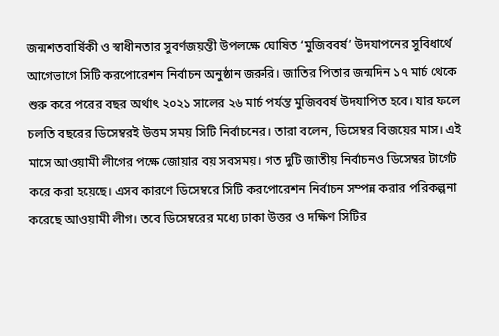জন্মশতবার্ষিকী ও স্বাধীনতার সুবর্ণজয়ন্তী উপলক্ষে ঘোষিত ‘মুজিববর্ষ’ উদযাপনের সুবিধার্থে আগেভাগে সিটি করপোরেশন নির্বাচন অনুষ্ঠান জরুরি। জাতির পিতার জন্মদিন ১৭ মার্চ থেকে শুরু করে পরের বছর অর্থাৎ ২০২১ সালের ২৬ মার্চ পর্যন্ত মুজিববর্ষ উদযাপিত হবে। যার ফলে চলতি বছরের ডিসেম্বরই উত্তম সময় সিটি নির্বাচনের। তারা বলেন, ডিসেম্বর বিজয়ের মাস। এই মাসে আওয়ামী লীগের পক্ষে জোয়ার বয় সবসময়। গত দুটি জাতীয় নির্বাচনও ডিসেম্বর টার্গেট করে করা হয়েছে। এসব কারণে ডিসেম্বরে সিটি করপোরেশন নির্বাচন সম্পন্ন করার পরিকল্পনা করেছে আওয়ামী লীগ। তবে ডিসেম্বরের মধ্যে ঢাকা উত্তর ও দক্ষিণ সিটির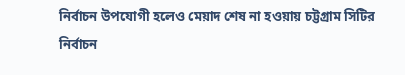নির্বাচন উপযোগী হলেও মেয়াদ শেষ না হওয়ায় চট্টগ্রাম সিটির নির্বাচন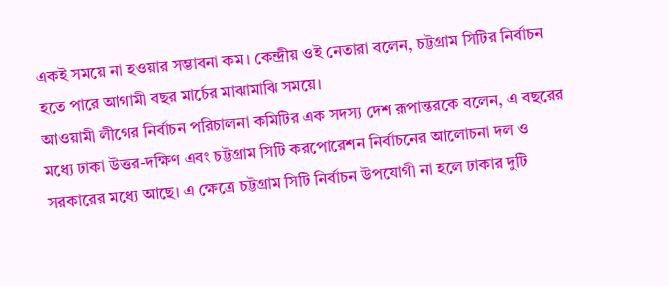একই সময়ে না হওয়ার সম্ভাবনা কম। কেন্দ্রীয় ওই নেতারা বলেন, চট্টগ্রাম সিটির নির্বাচন হতে পারে আগামী বছর মার্চের মাঝামাঝি সময়ে।
আওয়ামী লীগের নির্বাচন পরিচালনা কমিটির এক সদস্য দেশ রূপান্তরকে বলেন, এ বছরের মধ্যে ঢাকা উত্তর-দক্ষিণ এবং চট্টগ্রাম সিটি করপোরেশন নির্বাচনের আলোচনা দল ও সরকারের মধ্যে আছে। এ ক্ষেত্রে চট্টগ্রাম সিটি নির্বাচন উপযোগী না হলে ঢাকার দুটি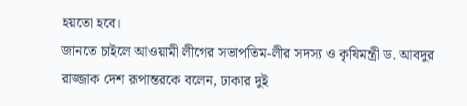হয়তো হবে।
জানতে চাইলে আওয়ামী লীগের সভাপতিম-লীর সদস্য ও কৃষিমন্ত্রী ড. আবদুর রাজ্জাক দেশ রূপান্তরকে বলেন, ঢাকার দুই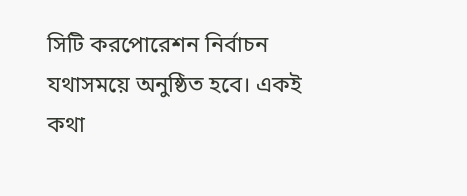সিটি করপোরেশন নির্বাচন যথাসময়ে অনুষ্ঠিত হবে। একই কথা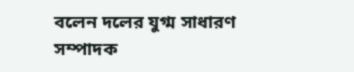বলেন দলের যুগ্ম সাধারণ সম্পাদক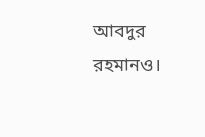আবদুর রহমানও।